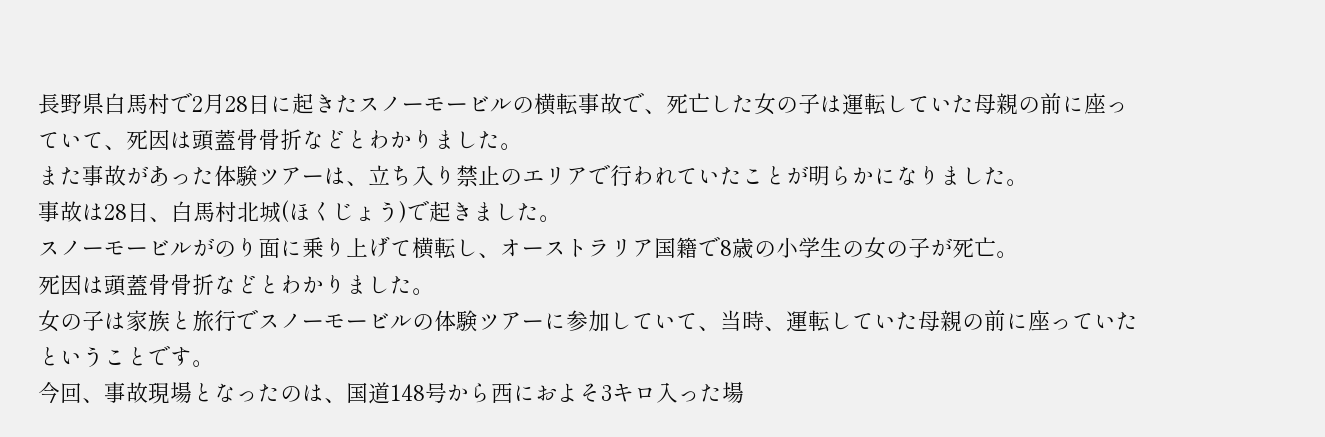長野県白馬村で2月28日に起きたスノーモービルの横転事故で、死亡した女の子は運転していた母親の前に座っていて、死因は頭蓋骨骨折などとわかりました。
また事故があった体験ツアーは、立ち入り禁止のエリアで行われていたことが明らかになりました。
事故は28日、白馬村北城(ほくじょう)で起きました。
スノーモービルがのり面に乗り上げて横転し、オーストラリア国籍で8歳の小学生の女の子が死亡。
死因は頭蓋骨骨折などとわかりました。
女の子は家族と旅行でスノーモービルの体験ツアーに参加していて、当時、運転していた母親の前に座っていたということです。
今回、事故現場となったのは、国道148号から西におよそ3キロ入った場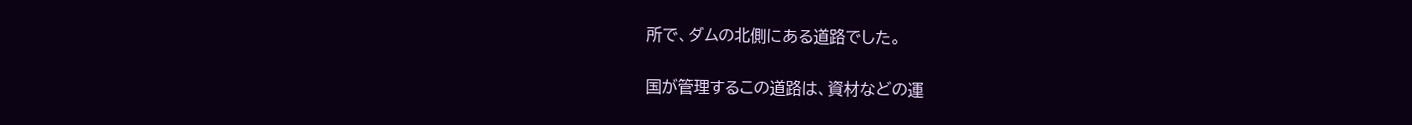所で、ダムの北側にある道路でした。

国が管理するこの道路は、資材などの運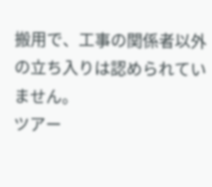搬用で、工事の関係者以外の立ち入りは認められていません。
ツアー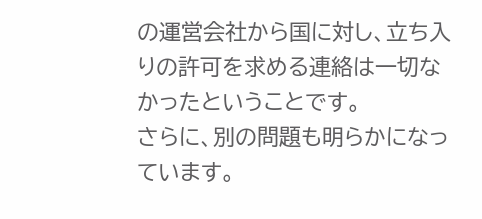の運営会社から国に対し、立ち入りの許可を求める連絡は一切なかったということです。
さらに、別の問題も明らかになっています。